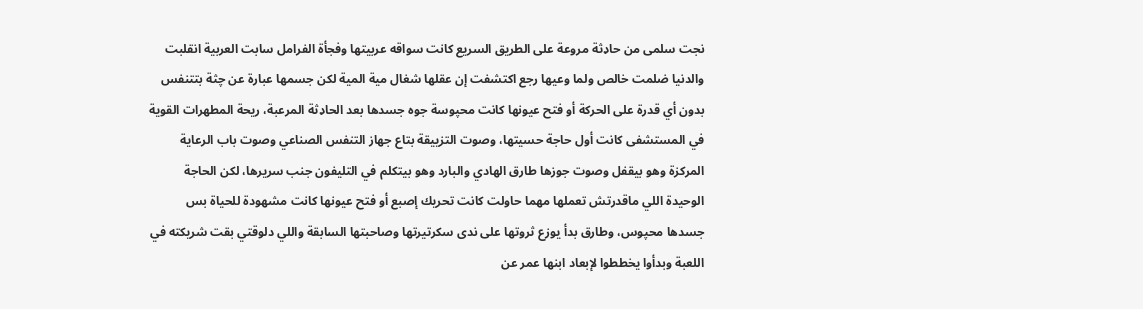نجت سلمى من حاډثة مروعة على الطريق السريع كانت سواقه عربيتها وفجأة الفرامل سابت العربية انقلبت والدنيا ضلمت خالص ولما وعيها رجع اكتشفت إن عقلها شغال مية المية لكن جسمها عبارة عن چثة بتتنفس بدون أي قدرة على الحركة أو فتح عيونها كانت محپوسة جوه جسدها بعد الحاډثة المرعبة، ريحة المطهرات القوية في المستشفى كانت أول حاجة حسيتها، وصوت التزييقة بتاع جهاز التنفس الصناعي وصوت باب الرعاية المركزة وهو بيقفل وصوت جوزها طارق الهادي والبارد وهو بيتكلم في التليفون جنب سريرها، لكن الحاجة الوحيدة اللي ماقدرتش تعملها مهما حاولت كانت تحريك إصبع أو فتح عيونها كانت مشهودة للحياة بس جسدها محپوس، وطارق بدأ يوزع ثروتها على ندى سكرتيرتها وصاحبتها السابقة واللي دلوقتي بقت شريكته في اللعبة وبدأوا يخططوا لإبعاد ابنها عمر عن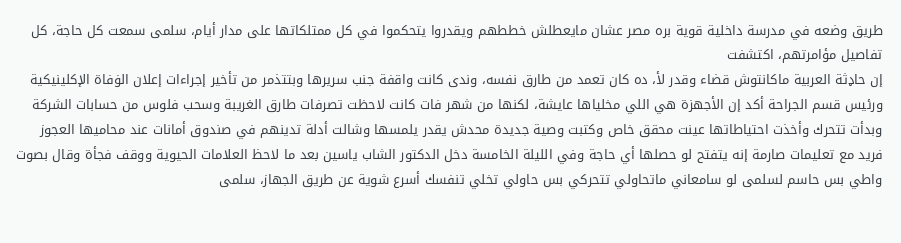طريق وضعه في مدرسة داخلية قوية بره مصر عشان مايعطلش خططهم ويقدروا يتحكموا في كل ممتلكاتها على مدار أيام، سلمى سمعت كل حاجة، كل تفاصيل مؤامرتهم، اكتشفت
إن حاډثة العربية ماكانتوش قضاء وقدر لأ، ده كان تعمد من طارق نفسه، وندى كانت واقفة جنب سريرها وبتتذمر من تأخير إجراءات إعلان الۏفاة الإكلينيكية ورئيس قسم الجراحة أكد إن الأجهزة هي اللي مخلياها عايشة، لكنها من شهر فات كانت لاحظت تصرفات طارق الغريبة وسحب فلوس من حسابات الشركة وبدأت تتحرك وأخذت احتياطاتها عينت محقق خاص وكتبت وصية جديدة محدش يقدر يلمسها وشالت أدلة تدينهم في صندوق أمانات عند محاميها العجوز فريد مع تعليمات صارمة إنه يتفتح لو حصلها أي حاجة وفي الليلة الخامسة دخل الدكتور الشاب ياسين بعد ما لاحظ العلامات الحيوية ووقف فجأة وقال بصوت واطي بس حاسم لسلمى لو سامعاني ماتحاولي تتحركي بس حاولي تخلي تنفسك أسرع شوية عن طريق الجهاز، سلمى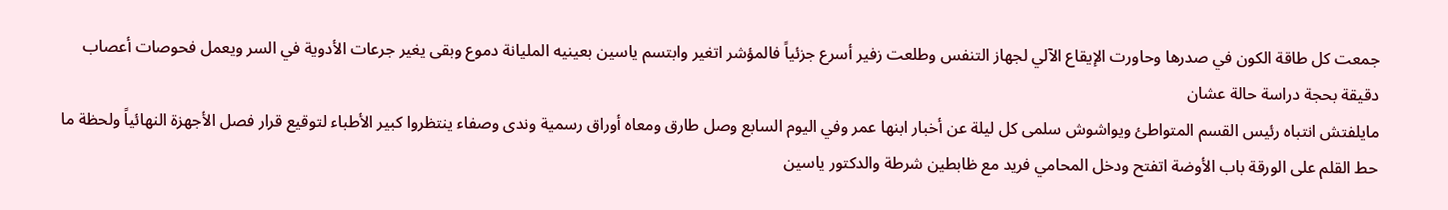جمعت كل طاقة الكون في صدرها وحاورت الإيقاع الآلي لجهاز التنفس وطلعت زفير أسرع جزئياً فالمؤشر اتغير وابتسم ياسين بعينيه المليانة دموع وبقى يغير جرعات الأدوية في السر ويعمل فحوصات أعصاب دقيقة بحجة دراسة حالة عشان
مايلفتش انتباه رئيس القسم المتواطئ ويواشوش سلمى كل ليلة عن أخبار ابنها عمر وفي اليوم السابع وصل طارق ومعاه أوراق رسمية وندى وصفاء ينتظروا كبير الأطباء لتوقيع قرار فصل الأجهزة النهائياً ولحظة ما حط القلم على الورقة باب الأوضة اتفتح ودخل المحامي فريد مع ظابطين شرطة والدكتور ياسين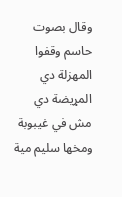وقال بصوت حاسم وقفوا المهزلة دي المړيضة دي مش في غيبوبة ومخها سليم مية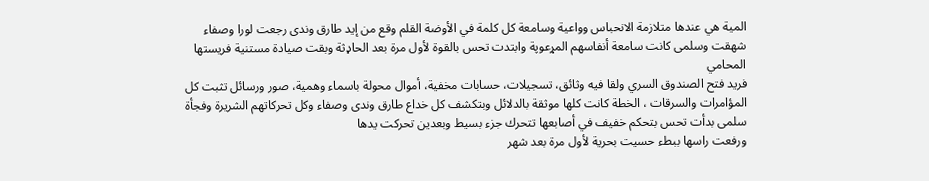المية هي عندها متلازمة الانحباس وواعية وسامعة كل كلمة في الأوضة القلم وقع من إيد طارق وندى رجعت لورا وصفاء شهقت وسلمى كانت سامعة أنفاسهم المړعوپة وابتدت تحس بالقوة لأول مرة بعد الحاډثة وبقت صيادة مستنية فريستها المحامي
فريد فتح الصندوق السري ولقا فيه وثائق، تسجيلات، حسابات مخفية، أموال محولة باسماء وهمية، صور ورسائل تثبت كل المؤامرات والسرقات ، الخطة كانت كلها موثقة بالدلائل وبتكشف كل خداع طارق وندى وصفاء وكل تحركاتهم الشريرة وفجأة سلمى بدأت تحس بتحكم خفيف في أصابعها تتحرك جزء بسيط وبعدين تحركت يدها
ورفعت راسها ببطء حسيت بحرية لأول مرة بعد شهر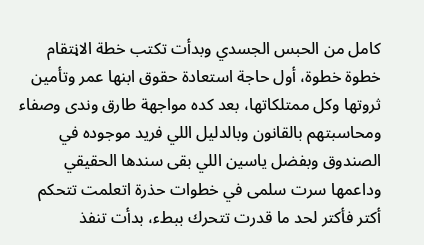كامل من الحبس الجسدي وبدأت تكتب خطة الاڼتقام خطوة خطوة، أول حاجة استعادة حقوق ابنها عمر وتأمين ثروتها وكل ممتلكاتها، بعد كده مواجهة طارق وندى وصفاء ومحاسبتهم بالقانون وبالدليل اللي فريد موجوده في الصندوق وبفضل ياسين اللي بقى سندها الحقيقي وداعمها سرت سلمى في خطوات حذرة اتعلمت تتحكم أكتر فأكتر لحد ما قدرت تتحرك ببطء، بدأت تنفذ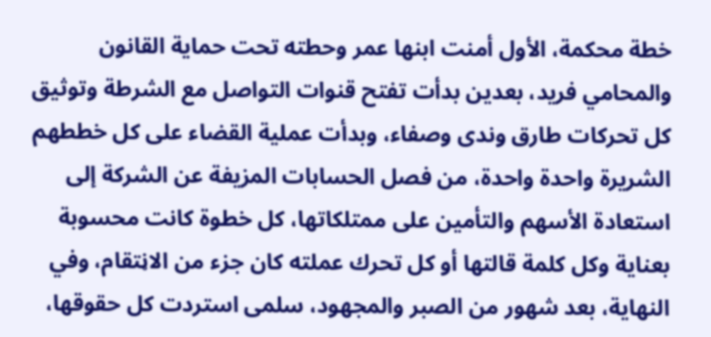خطة محكمة، الأول أمنت ابنها عمر وحطته تحت حماية القانون والمحامي فريد، بعدين بدأت تفتح قنوات التواصل مع الشرطة وتوثيق كل تحركات طارق وندى وصفاء، وبدأت عملية القضاء على كل خططهم الشريرة واحدة واحدة، من فصل الحسابات المزيفة عن الشركة إلى استعادة الأسهم والتأمين على ممتلكاتها، كل خطوة كانت محسوبة بعناية وكل كلمة قالتها أو كل تحرك عملته كان جزء من الاڼتقام، وفي النهاية، بعد شهور من الصبر والمجهود، سلمى استردت كل حقوقها،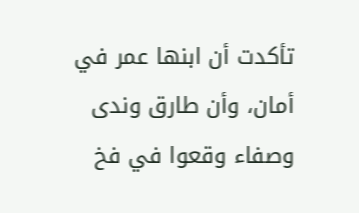تأكدت أن ابنها عمر في أمان، وأن طارق وندى وصفاء وقعوا في فخ